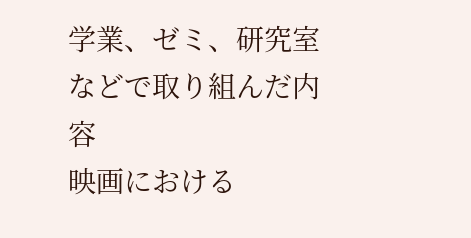学業、ゼミ、研究室などで取り組んだ内容
映画における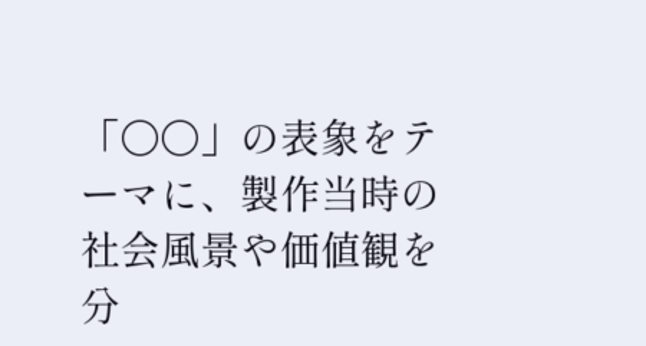「〇〇」の表象をテーマに、製作当時の社会風景や価値観を分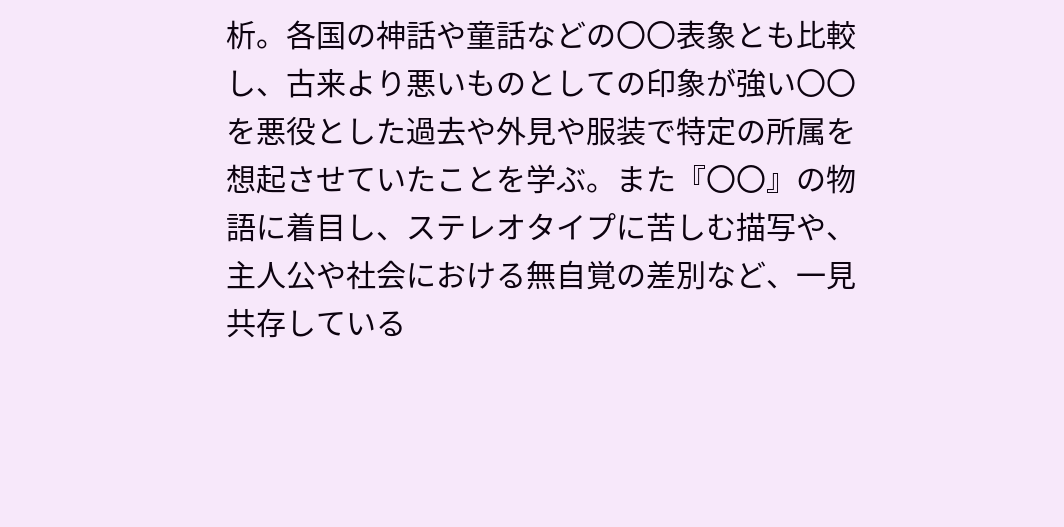析。各国の神話や童話などの〇〇表象とも比較し、古来より悪いものとしての印象が強い〇〇を悪役とした過去や外見や服装で特定の所属を想起させていたことを学ぶ。また『〇〇』の物語に着目し、ステレオタイプに苦しむ描写や、主人公や社会における無自覚の差別など、一見共存している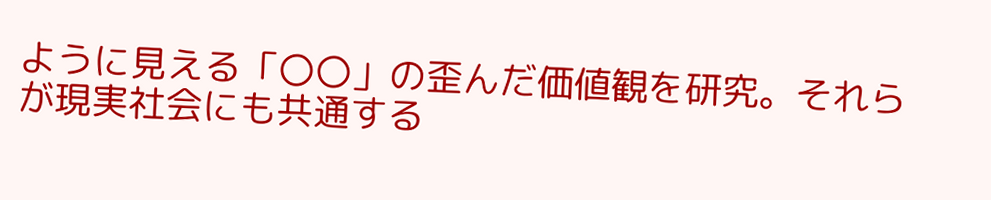ように見える「〇〇」の歪んだ価値観を研究。それらが現実社会にも共通する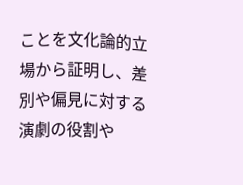ことを文化論的立場から証明し、差別や偏見に対する演劇の役割や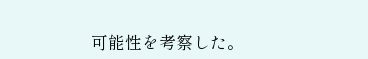可能性を考察した。